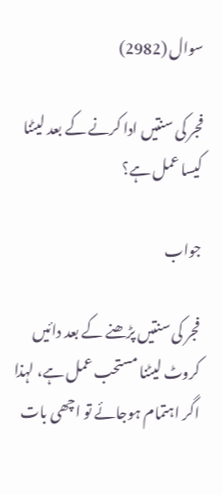سوال (2982)

فجر کی سنتیں ادا کرنے کے بعد لیٹنا کیسا عمل ہے؟

جواب

فجر کی سنتیں پڑھنے کے بعد دائیں کروٹ لیٹنا مستحب عمل ہے، لہذا اگر اہتمام ہوجائے تو اچھی بات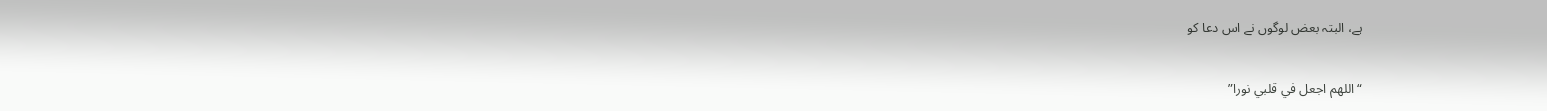ہے، البتہ بعض لوگوں نے اس دعا کو

“اللهم اجعل في قلبي نورا”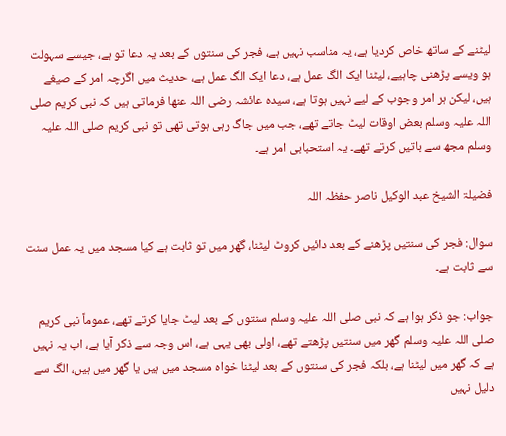لیٹنے کے ساتھ خاص کردیا ہے، یہ مناسب نہیں ہے، فجر کی سنتوں کے بعد یہ دعا تو ہے، جیسے سہولت ہو ویسے پڑھنی چاہیے، لیٹنا ایک الگ عمل ہے، دعا ایک الگ عمل ہے، حدیث میں اگرچہ امر کے صیغے ہیں، لیکن ہر امر وجوب کے لیے نہیں ہوتا ہے، سیدہ عائشہ رضی اللہ عنھا فرماتی ہیں کہ نبی کریم صلی اللہ علیہ وسلم بعض اوقات لیٹ جاتے تھے، جب میں جاگ رہی ہوتی تھی تو نبی کریم صلی اللہ علیہ وسلم مجھ سے باتیں کرتے تھے۔ یہ استحبابی امر ہے۔

فضیلۃ الشیخ عبد الوکیل ناصر حفظہ اللہ

سوال: فجر کی سنتیں پڑھنے کے بعد دائیں کروٹ لیٹنا، گھر میں تو ثابت ہے کیا مسجد میں یہ عمل سنت سے ثابت ہے۔

جواب: جو ذکر ہوا ہے کہ نبی صلی اللہ علیہ وسلم سنتوں کے بعد لیٹ جایا کرتے تھے، عموماً نبی کریم صلی اللہ علیہ وسلم گھر میں سنتیں پڑھتے تھے، اولی بھی یہی ہے، اس وجہ سے ذکر آیا ہے، اب یہ نہیں ہے کہ گھر میں لیٹنا ہے، بلکہ فجر کی سنتوں کے بعد لیٹنا خواہ مسجد میں ہیں یا گھر میں ہیں، الگ سے دلیل نہیں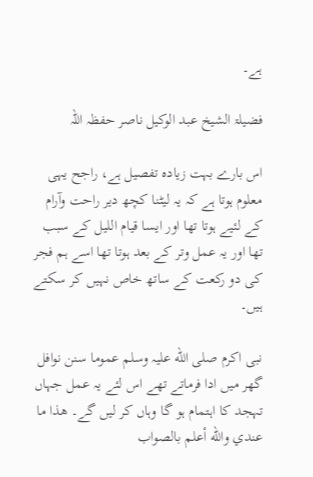ہے۔

فضیلۃ الشیخ عبد الوکیل ناصر حفظہ اللہ

اس بارے بہت زیادہ تفصیل ہے، راجح یہی معلوم ہوتا ہے کہ یہ لیٹنا کچھ دیر راحت وآرام کے لئیے ہوتا تھا اور ایسا قیام اللیل کے سبب تھا اور یہ عمل وتر کے بعد ہوتا تھا اسے ہم فجر کی دو رکعت کے ساتھ خاص نہیں کر سکتے ہیں۔

نبی اکرم صلی الله علیہ وسلم عموما سنن نوافل گھر میں ادا فرماتے تھے اس لئے یہ عمل جہاں تہجد کا اہتمام ہو گا وہاں کر لیں گے۔ هذا ما عندي والله أعلم بالصواب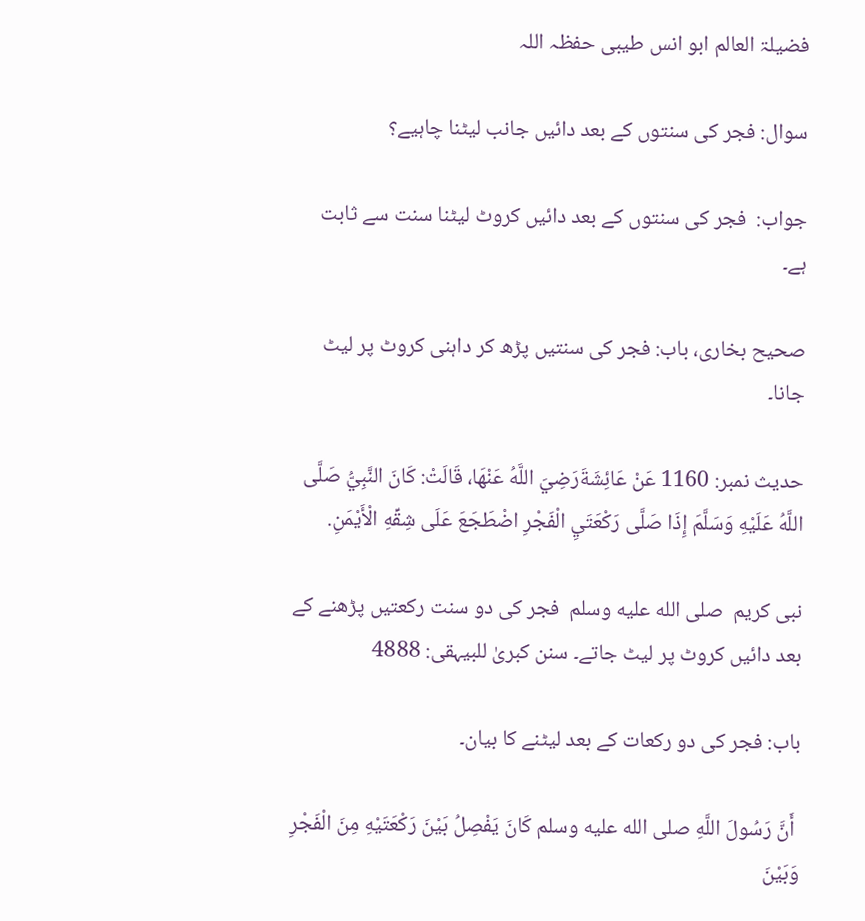فضیلۃ العالم ابو انس طیبی حفظہ اللہ

سوال: فجر کی سنتوں کے بعد دائیں جانب لیٹنا چاہیے؟

جواب:  فجر کی سنتوں کے بعد دائیں کروٹ لیٹنا سنت سے ثابت ہے۔

صحیح بخاری، باب: فجر کی سنتیں پڑھ کر داہنی کروٹ پر لیٹ جانا۔

حدیث نمبر: 1160 عَنْ عَائِشَةَرَضِيَ اللَّهُ عَنْهَا، قَالَتْ: كَانَ النَّبِيُّ صَلَّى اللَّهُ عَلَيْهِ وَسَلَّمَ إِذَا صَلَّى رَكْعَتَيِ الْفَجْرِ اضْطَجَعَ عَلَى شِقِّهِ الْأَيْمَنِ.

نبی کریم  صلى الله عليه وسلم  فجر کی دو سنت رکعتیں پڑھنے کے بعد دائیں کروٹ پر لیٹ جاتے۔ سنن کبریٰ للبیہقی: 4888

باب: فجر کی دو رکعات کے بعد لیٹنے کا بیان۔

 أَنَّ رَسُولَ اللَّهِ صلى الله عليه وسلم کَانَ یَفْصِلُ بَیْنَ رَکْعَتَیْهِ مِنَ الْفَجْرِ وَبَیْنَ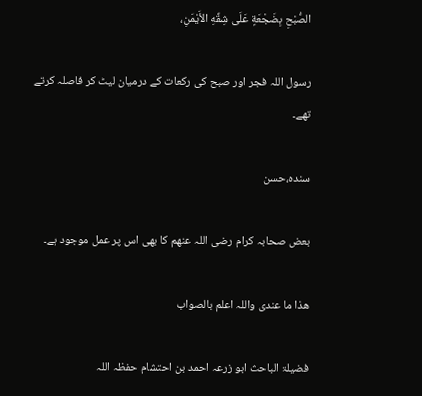الصُّبْحِ بِضَجْعَةٍ عَلَی شِقِّهِ الأَیْمَنِ،

رسول اللہ فجر اور صبح کی رکعات کے درمیان لیٹ کر فاصلہ کرتے تھے۔

سندہ،حسن

بعض صحابہ کرام رضی اللہ عنھم کا بھی اس پر عمل موجود ہے۔

ھذا ما عندی واللہ اعلم بالصواب

فضیلۃ الباحث ابو زرعہ احمد بن احتشام حفظہ اللہ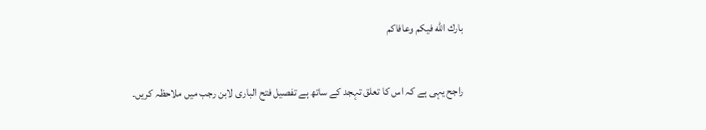بارك الله فيكم وعافاكم

راجح یہی ہے کہ اس کا تعلق تہجد کے ساتھ ہے تفصیل فتح الباری لابن رجب میں ملاحظہ کریں۔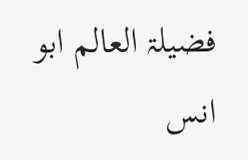فضیلۃ العالم ابو انس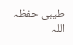طیبی حفظہ اللہ